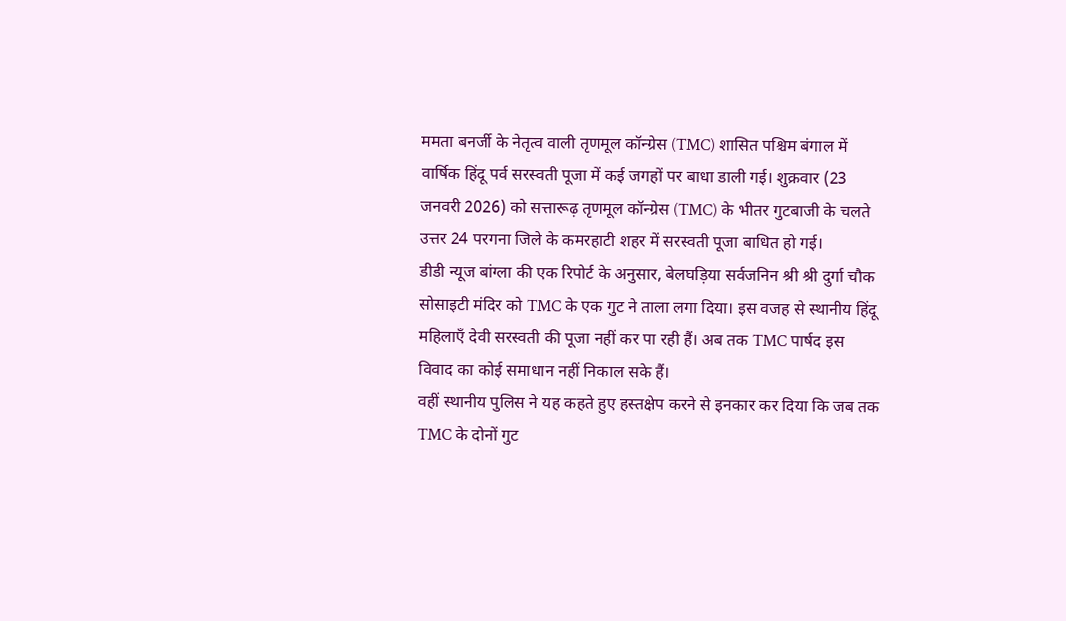ममता बनर्जी के नेतृत्व वाली तृणमूल कॉन्ग्रेस (TMC) शासित पश्चिम बंगाल में वार्षिक हिंदू पर्व सरस्वती पूजा में कई जगहों पर बाधा डाली गई। शुक्रवार (23 जनवरी 2026) को सत्तारूढ़ तृणमूल कॉन्ग्रेस (TMC) के भीतर गुटबाजी के चलते उत्तर 24 परगना जिले के कमरहाटी शहर में सरस्वती पूजा बाधित हो गई।
डीडी न्यूज बांग्ला की एक रिपोर्ट के अनुसार, बेलघड़िया सर्वजनिन श्री श्री दुर्गा चौक सोसाइटी मंदिर को TMC के एक गुट ने ताला लगा दिया। इस वजह से स्थानीय हिंदू महिलाएँ देवी सरस्वती की पूजा नहीं कर पा रही हैं। अब तक TMC पार्षद इस विवाद का कोई समाधान नहीं निकाल सके हैं।
वहीं स्थानीय पुलिस ने यह कहते हुए हस्तक्षेप करने से इनकार कर दिया कि जब तक TMC के दोनों गुट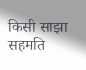किसी साझा सहमति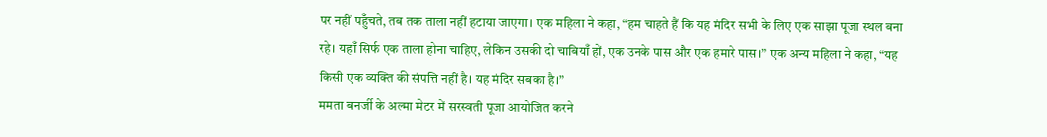पर नहीं पहुँचते, तब तक ताला नहीं हटाया जाएगा। एक महिला ने कहा, “हम चाहते हैं कि यह मंदिर सभी के लिए एक साझा पूजा स्थल बना रहे। यहाँ सिर्फ एक ताला होना चाहिए, लेकिन उसकी दो चाबियाँ हों, एक उनके पास और एक हमारे पास।” एक अन्य महिला ने कहा, “यह किसी एक व्यक्ति की संपत्ति नहीं है। यह मंदिर सबका है।”
ममता बनर्जी के अल्मा मेटर में सरस्वती पूजा आयोजित करने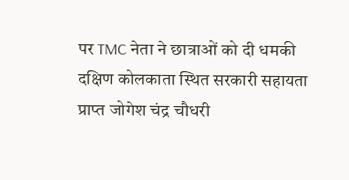पर TMC नेता ने छात्राओं को दी धमकी
दक्षिण कोलकाता स्थित सरकारी सहायता प्राप्त जोगेश चंद्र चौधरी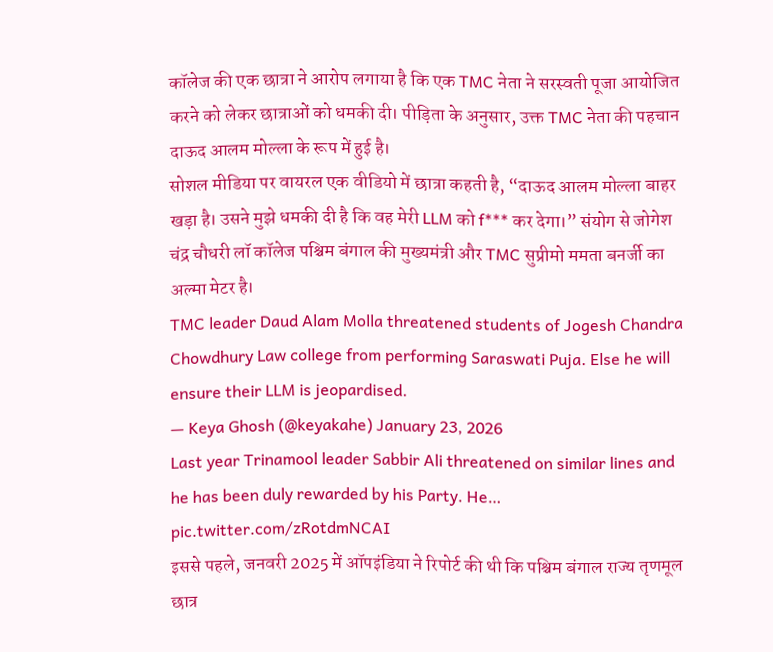कॉलेज की एक छात्रा ने आरोप लगाया है कि एक TMC नेता ने सरस्वती पूजा आयोजित करने को लेकर छात्राओं को धमकी दी। पीड़िता के अनुसार, उक्त TMC नेता की पहचान दाऊद आलम मोल्ला के रूप में हुई है।
सोशल मीडिया पर वायरल एक वीडियो में छात्रा कहती है, “दाऊद आलम मोल्ला बाहर खड़ा है। उसने मुझे धमकी दी है कि वह मेरी LLM को f*** कर देगा।” संयोग से जोगेश चंद्र चौधरी लॉ कॉलेज पश्चिम बंगाल की मुख्यमंत्री और TMC सुप्रीमो ममता बनर्जी का अल्मा मेटर है।
TMC leader Daud Alam Molla threatened students of Jogesh Chandra Chowdhury Law college from performing Saraswati Puja. Else he will ensure their LLM is jeopardised.
— Keya Ghosh (@keyakahe) January 23, 2026
Last year Trinamool leader Sabbir Ali threatened on similar lines and he has been duly rewarded by his Party. He… pic.twitter.com/zRotdmNCAI
इससे पहले, जनवरी 2025 में ऑपइंडिया ने रिपोर्ट की थी कि पश्चिम बंगाल राज्य तृणमूल छात्र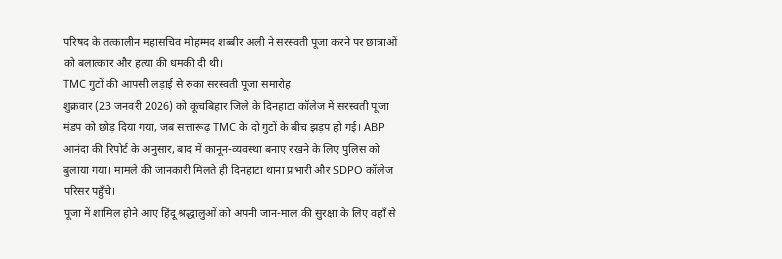परिषद के तत्कालीन महासचिव मोहम्मद शब्बीर अली ने सरस्वती पूजा करने पर छात्राओं को बलात्कार और हत्या की धमकी दी थी।
TMC गुटों की आपसी लड़ाई से रुका सरस्वती पूजा समारोह
शुक्रवार (23 जनवरी 2026) को कूचबिहार जिले के दिनहाटा कॉलेज में सरस्वती पूजा मंडप को छोड़ दिया गया, जब सत्तारूढ़ TMC के दो गुटों के बीच झड़प हो गई। ABP आनंदा की रिपोर्ट के अनुसार, बाद में कानून-व्यवस्था बनाए रखने के लिए पुलिस को बुलाया गया। मामले की जानकारी मिलते ही दिनहाटा थाना प्रभारी और SDPO कॉलेज परिसर पहुँचे।
पूजा में शामिल होने आए हिंदू श्रद्धालुओं को अपनी जान-माल की सुरक्षा के लिए वहाँ से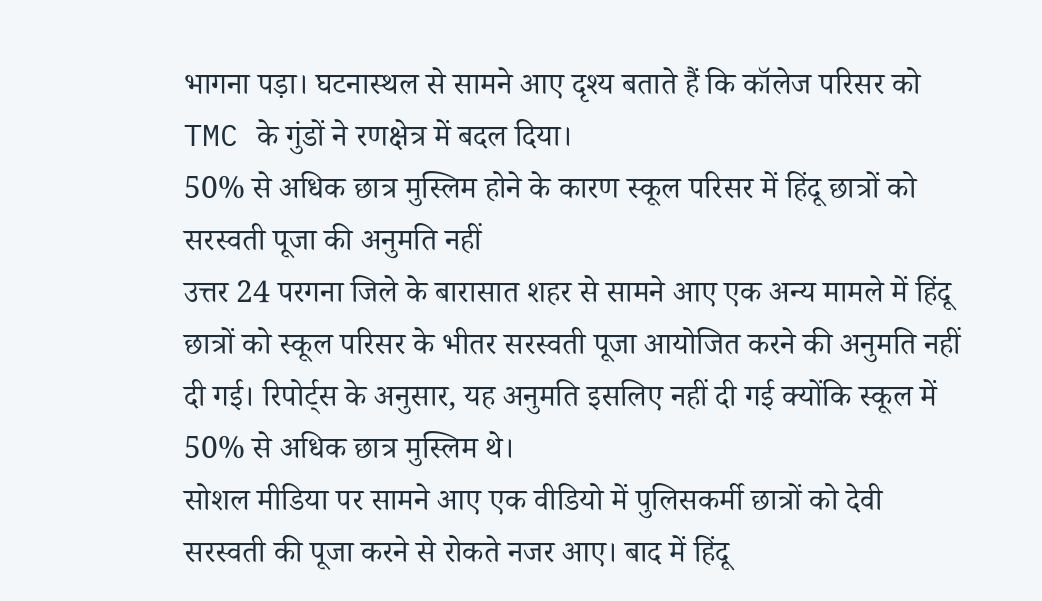भागना पड़ा। घटनास्थल से सामने आए दृश्य बताते हैं कि कॉलेज परिसर को TMC के गुंडों ने रणक्षेत्र में बदल दिया।
50% से अधिक छात्र मुस्लिम होने के कारण स्कूल परिसर में हिंदू छात्रों को सरस्वती पूजा की अनुमति नहीं
उत्तर 24 परगना जिले के बारासात शहर से सामने आए एक अन्य मामले में हिंदू छात्रों को स्कूल परिसर के भीतर सरस्वती पूजा आयोजित करने की अनुमति नहीं दी गई। रिपोर्ट्स के अनुसार, यह अनुमति इसलिए नहीं दी गई क्योंकि स्कूल में 50% से अधिक छात्र मुस्लिम थे।
सोशल मीडिया पर सामने आए एक वीडियो में पुलिसकर्मी छात्रों को देवी सरस्वती की पूजा करने से रोकते नजर आए। बाद में हिंदू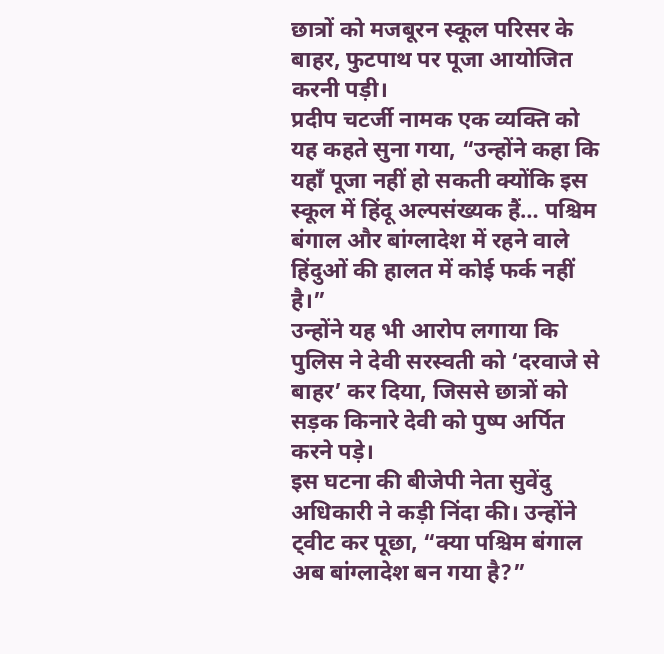छात्रों को मजबूरन स्कूल परिसर के बाहर, फुटपाथ पर पूजा आयोजित करनी पड़ी।
प्रदीप चटर्जी नामक एक व्यक्ति को यह कहते सुना गया, “उन्होंने कहा कि यहाँ पूजा नहीं हो सकती क्योंकि इस स्कूल में हिंदू अल्पसंख्यक हैं… पश्चिम बंगाल और बांग्लादेश में रहने वाले हिंदुओं की हालत में कोई फर्क नहीं है।”
उन्होंने यह भी आरोप लगाया कि पुलिस ने देवी सरस्वती को ‘दरवाजे से बाहर’ कर दिया, जिससे छात्रों को सड़क किनारे देवी को पुष्प अर्पित करने पड़े।
इस घटना की बीजेपी नेता सुवेंदु अधिकारी ने कड़ी निंदा की। उन्होंने ट्वीट कर पूछा, “क्या पश्चिम बंगाल अब बांग्लादेश बन गया है?”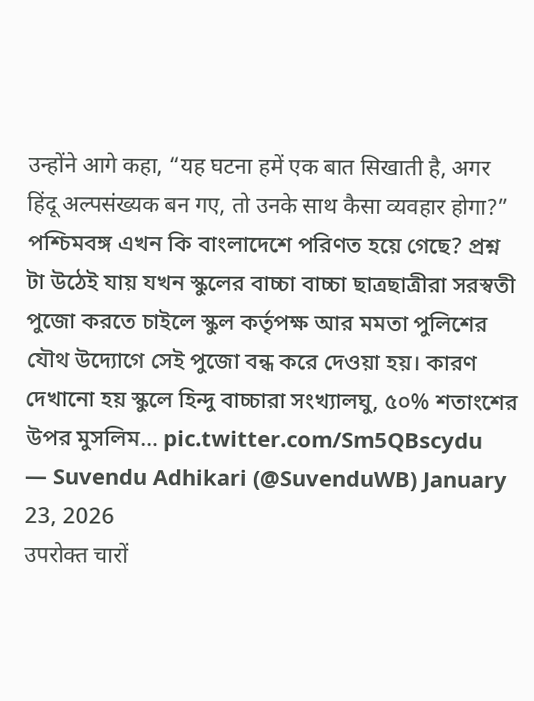उन्होंने आगे कहा, “यह घटना हमें एक बात सिखाती है, अगर हिंदू अल्पसंख्यक बन गए, तो उनके साथ कैसा व्यवहार होगा?”
পশ্চিমবঙ্গ এখন কি বাংলাদেশে পরিণত হয়ে গেছে? প্রশ্ন টা উঠেই যায় যখন স্কুলের বাচ্চা বাচ্চা ছাত্রছাত্রীরা সরস্বতী পুজো করতে চাইলে স্কুল কর্তৃপক্ষ আর মমতা পুলিশের যৌথ উদ্যোগে সেই পুজো বন্ধ করে দেওয়া হয়। কারণ দেখানো হয় স্কুলে হিন্দু বাচ্চারা সংখ্যালঘু, ৫০% শতাংশের উপর মুসলিম… pic.twitter.com/Sm5QBscydu
— Suvendu Adhikari (@SuvenduWB) January 23, 2026
उपरोक्त चारों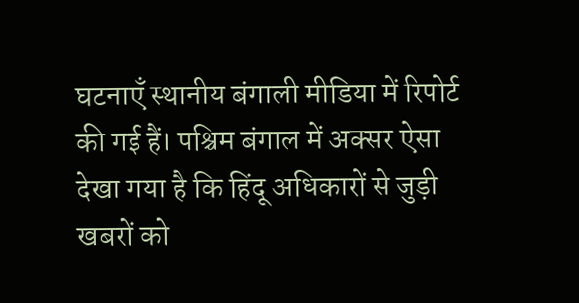घटनाएँ स्थानीय बंगाली मीडिया में रिपोर्ट की गई हैं। पश्चिम बंगाल में अक्सर ऐसा देखा गया है कि हिंदू अधिकारों से जुड़ी खबरों को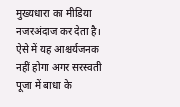मुख्यधारा का मीडिया नजरअंदाज कर देता है। ऐसे में यह आश्चर्यजनक नहीं होगा अगर सरस्वती पूजा में बाधा के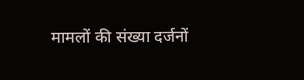मामलों की संख्या दर्जनों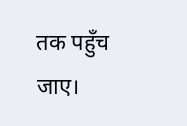तक पहुँच जाए।